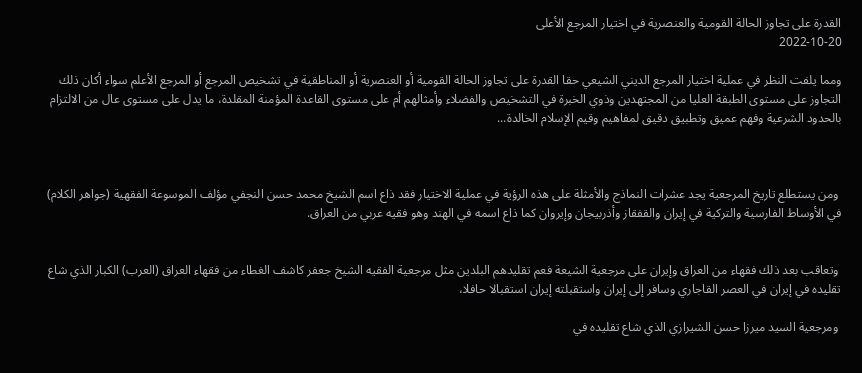القدرة على تجاوز الحالة القومية والعنصرية في اختيار المرجع الأعلى
2022-10-20

ومما يلفت النظر في عملية اختيار المرجع الديني الشيعي حقا القدرة على تجاوز الحالة القومية أو العنصرية أو المناطقية في تشخيص المرجع أو المرجع الأعلم سواء أكان ذلك التجاوز على مستوى الطبقة العليا من المجتهدين وذوي الخبرة في التشخيص والفضلاء وأمثالهم أم على مستوى القاعدة المؤمنة المقلدة، ما يدل على مستوى عال من الالتزام بالحدود الشرعية وفهم عميق وتطبيق دقيق لمفاهيم وقيم الإسلام الخالدة...



 ومن يستطلع تاريخ المرجعية يجد عشرات النماذج والأمثلة على هذه الرؤية في عملية الاختيار فقد ذاع اسم الشيخ محمد حسن النجفي مؤلف الموسوعة الفقهية (جواهر الكلام) في الأوساط الفارسية والتركية في إيران والقفقاز وأذربيجان وإيروان کما ذاع اسمه في الهند وهو فقيه عربي من العراق.


 وتعاقب بعد ذلك فقهاء من العراق وإيران على مرجعية الشيعة فعم تقليدهم البلدين مثل مرجعية الفقيه الشيخ جعفر كاشف الغطاء من فقهاء العراق (العرب) الكبار الذي شاع تقليده في إيران في العصر القاجاري وسافر إلى إيران واستقبلته إيران استقبالا حافلا،

 ومرجعية السيد ميرزا حسن الشيرازي الذي شاع تقليده في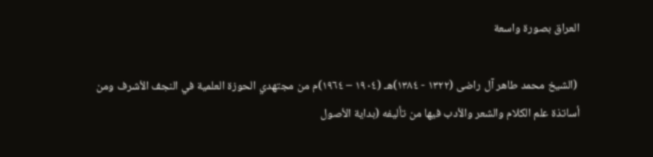العراق بصورة واسعة

 (الشيخ محمد طاهر آل راضی (۱۳۲۲ - ١٣٨٤)هـ (١٩٠٤ – ١٩٦٤)م من مجتهدي الحوزة العلمية في النجف الأشرف ومن أساتذة علم الكلام والشعر والأدب فيها من تأليفه (بداية الأصول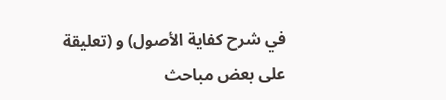في شرح كفاية الأصول) و (تعليقة على بعض مباحث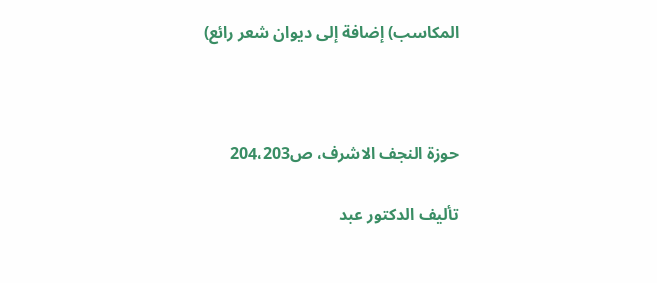المكاسب) إضافة إلى ديوان شعر رائع)



حوزة النجف الاشرف، ص204،203

تأليف الدكتور عبد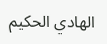الهادي الحكيم